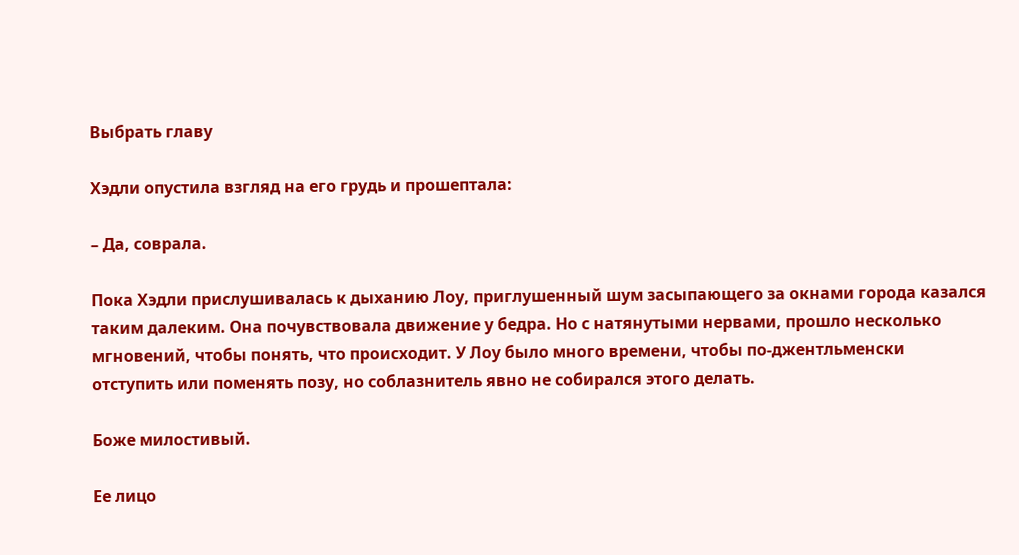Выбрать главу

Хэдли опустила взгляд на его грудь и прошептала:

– Да, соврала.

Пока Хэдли прислушивалась к дыханию Лоу, приглушенный шум засыпающего за окнами города казался таким далеким. Она почувствовала движение у бедра. Но с натянутыми нервами, прошло несколько мгновений, чтобы понять, что происходит. У Лоу было много времени, чтобы по-джентльменски отступить или поменять позу, но соблазнитель явно не собирался этого делать.

Боже милостивый.

Ее лицо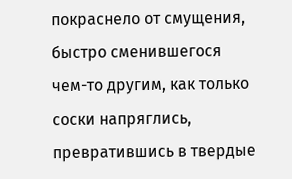покраснело от смущения, быстро сменившегося чем-то другим, как только соски напряглись, превратившись в твердые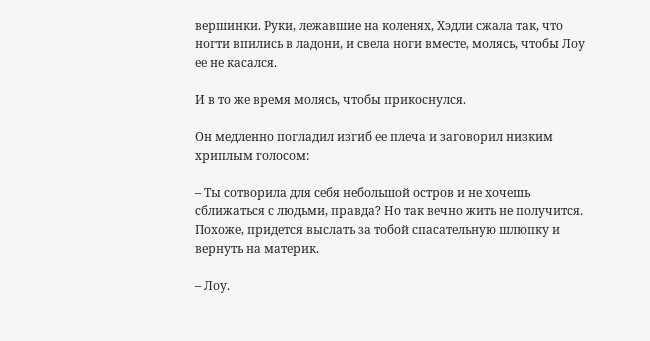вершинки. Руки, лежавшие на коленях, Хэдли сжала так, что ногти впились в ладони, и свела ноги вместе, молясь, чтобы Лоу ее не касался.

И в то же время молясь, чтобы прикоснулся.

Он медленно погладил изгиб ее плеча и заговорил низким хриплым голосом:

– Ты сотворила для себя небольшой остров и не хочешь сближаться с людьми, правда? Но так вечно жить не получится. Похоже, придется выслать за тобой спасательную шлюпку и вернуть на материк.

– Лоу.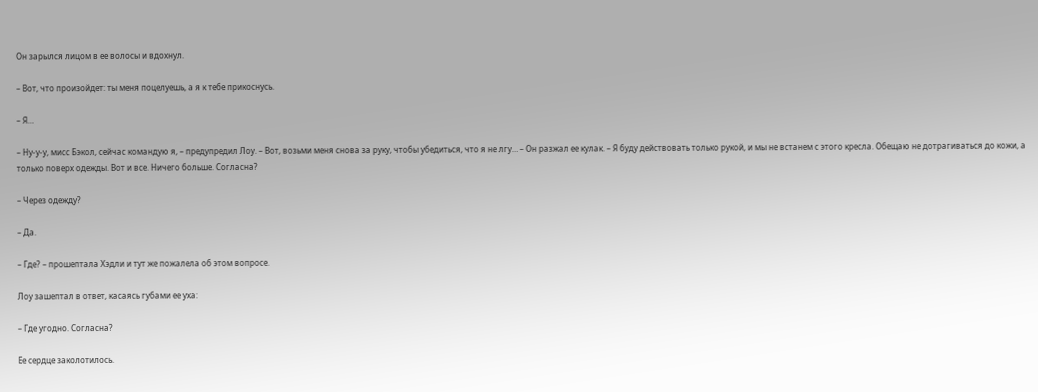Он зарылся лицом в ее волосы и вдохнул.

– Вот, что произойдет: ты меня поцелуешь, а я к тебе прикоснусь.

– Я…

– Ну-у-у, мисс Бэкол, сейчас командую я, – предупредил Лоу. – Вот, возьми меня снова за руку, чтобы убедиться, что я не лгу… – Он разжал ее кулак. – Я буду действовать только рукой, и мы не встанем с этого кресла. Обещаю не дотрагиваться до кожи, а только поверх одежды. Вот и все. Ничего больше. Согласна?

– Через одежду?

– Да.

– Где? – прошептала Хэдли и тут же пожалела об этом вопросе.

Лоу зашептал в ответ, касаясь губами ее уха:

– Где угодно. Согласна?

Ее сердце заколотилось.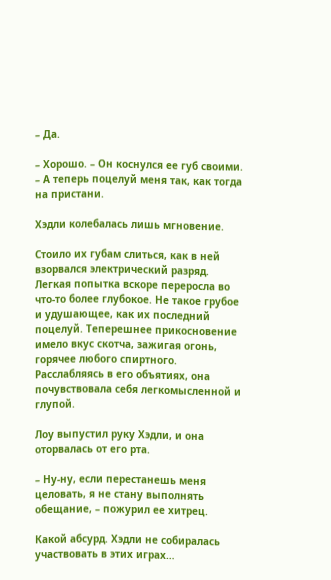– Да.

– Хорошо. – Он коснулся ее губ своими. – А теперь поцелуй меня так, как тогда на пристани.

Хэдли колебалась лишь мгновение.

Стоило их губам слиться, как в ней взорвался электрический разряд. Легкая попытка вскоре переросла во что-то более глубокое. Не такое грубое и удушающее, как их последний поцелуй. Теперешнее прикосновение имело вкус скотча, зажигая огонь, горячее любого спиртного. Расслабляясь в его объятиях, она почувствовала себя легкомысленной и глупой.

Лоу выпустил руку Хэдли, и она оторвалась от его рта.

– Ну-ну, если перестанешь меня целовать, я не стану выполнять обещание, – пожурил ее хитрец.

Какой абсурд. Хэдли не собиралась участвовать в этих играх…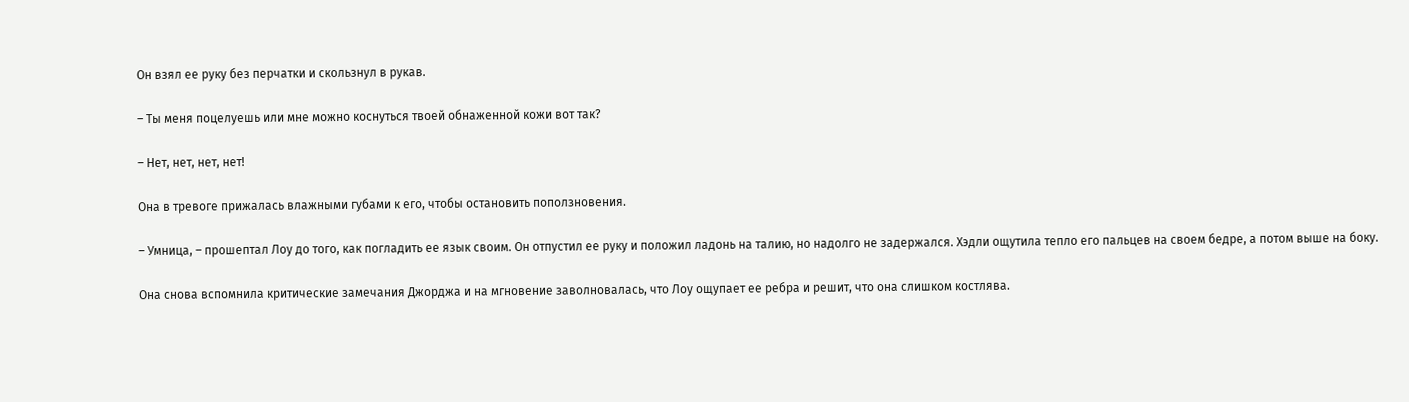Он взял ее руку без перчатки и скользнул в рукав.

– Ты меня поцелуешь или мне можно коснуться твоей обнаженной кожи вот так?

– Нет, нет, нет, нет!

Она в тревоге прижалась влажными губами к его, чтобы остановить поползновения.

– Умница, – прошептал Лоу до того, как погладить ее язык своим. Он отпустил ее руку и положил ладонь на талию, но надолго не задержался. Хэдли ощутила тепло его пальцев на своем бедре, а потом выше на боку.

Она снова вспомнила критические замечания Джорджа и на мгновение заволновалась, что Лоу ощупает ее ребра и решит, что она слишком костлява.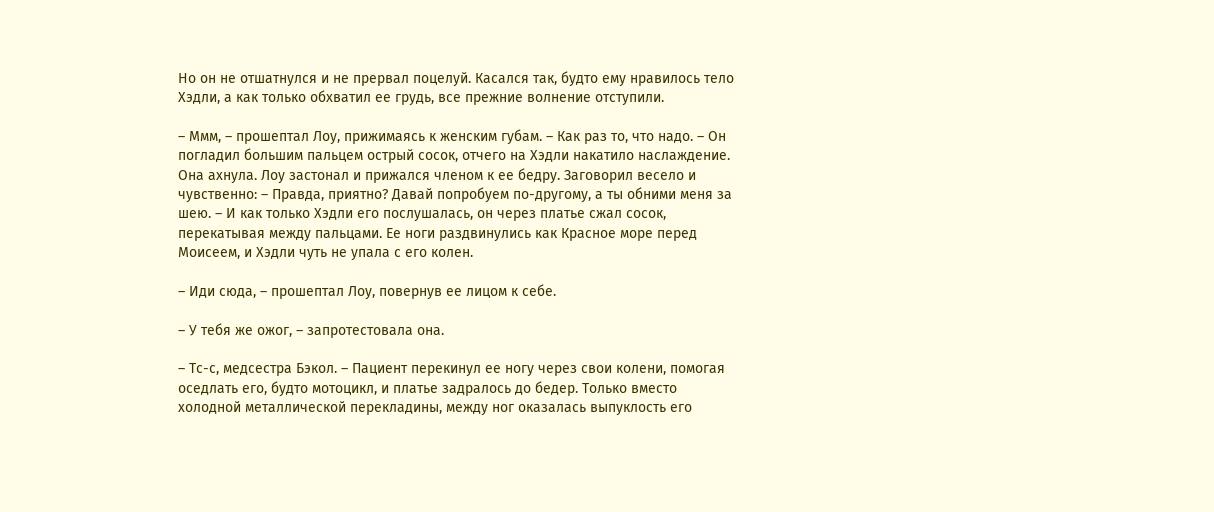Но он не отшатнулся и не прервал поцелуй. Касался так, будто ему нравилось тело Хэдли, а как только обхватил ее грудь, все прежние волнение отступили.

– Ммм, – прошептал Лоу, прижимаясь к женским губам. – Как раз то, что надо. – Он погладил большим пальцем острый сосок, отчего на Хэдли накатило наслаждение. Она ахнула. Лоу застонал и прижался членом к ее бедру. Заговорил весело и чувственно: – Правда, приятно? Давай попробуем по-другому, а ты обними меня за шею. – И как только Хэдли его послушалась, он через платье сжал сосок, перекатывая между пальцами. Ее ноги раздвинулись как Красное море перед Моисеем, и Хэдли чуть не упала с его колен.

– Иди сюда, – прошептал Лоу, повернув ее лицом к себе.

– У тебя же ожог, – запротестовала она.

– Тс-с, медсестра Бэкол. – Пациент перекинул ее ногу через свои колени, помогая оседлать его, будто мотоцикл, и платье задралось до бедер. Только вместо холодной металлической перекладины, между ног оказалась выпуклость его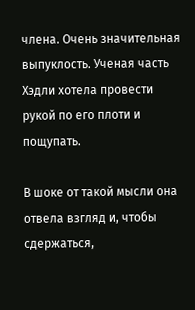члена. Очень значительная выпуклость. Ученая часть Хэдли хотела провести рукой по его плоти и пощупать.

В шоке от такой мысли она отвела взгляд и, чтобы сдержаться,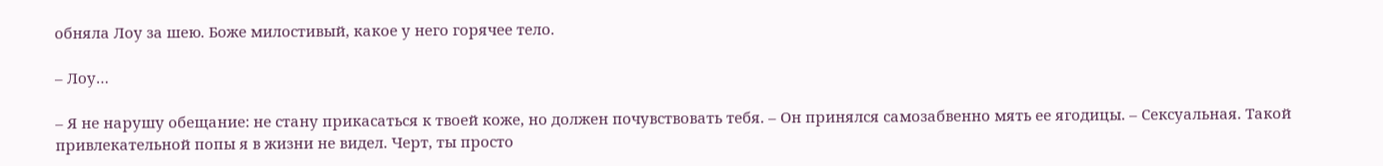обняла Лоу за шею. Боже милостивый, какое у него горячее тело.

– Лоу…

– Я не нарушу обещание: не стану прикасаться к твоей коже, но должен почувствовать тебя. – Он принялся самозабвенно мять ее ягодицы. – Сексуальная. Такой привлекательной попы я в жизни не видел. Черт, ты просто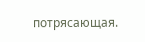потрясающая.